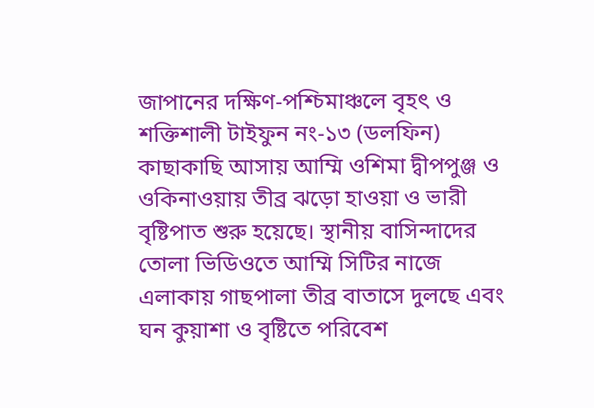জাপানের দক্ষিণ-পশ্চিমাঞ্চলে বৃহৎ ও শক্তিশালী টাইফুন নং-১৩ (ডলফিন) কাছাকাছি আসায় আম্মি ওশিমা দ্বীপপুঞ্জ ও ওকিনাওয়ায় তীব্র ঝড়ো হাওয়া ও ভারী বৃষ্টিপাত শুরু হয়েছে। স্থানীয় বাসিন্দাদের তোলা ভিডিওতে আম্মি সিটির নাজে এলাকায় গাছপালা তীব্র বাতাসে দুলছে এবং ঘন কুয়াশা ও বৃষ্টিতে পরিবেশ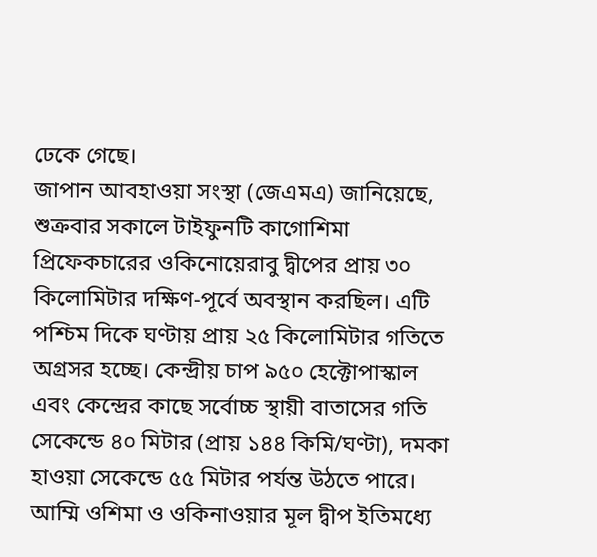ঢেকে গেছে।
জাপান আবহাওয়া সংস্থা (জেএমএ) জানিয়েছে, শুক্রবার সকালে টাইফুনটি কাগোশিমা প্রিফেকচারের ওকিনোয়েরাবু দ্বীপের প্রায় ৩০ কিলোমিটার দক্ষিণ-পূর্বে অবস্থান করছিল। এটি পশ্চিম দিকে ঘণ্টায় প্রায় ২৫ কিলোমিটার গতিতে অগ্রসর হচ্ছে। কেন্দ্রীয় চাপ ৯৫০ হেক্টোপাস্কাল এবং কেন্দ্রের কাছে সর্বোচ্চ স্থায়ী বাতাসের গতি সেকেন্ডে ৪০ মিটার (প্রায় ১৪৪ কিমি/ঘণ্টা), দমকা হাওয়া সেকেন্ডে ৫৫ মিটার পর্যন্ত উঠতে পারে।
আম্মি ওশিমা ও ওকিনাওয়ার মূল দ্বীপ ইতিমধ্যে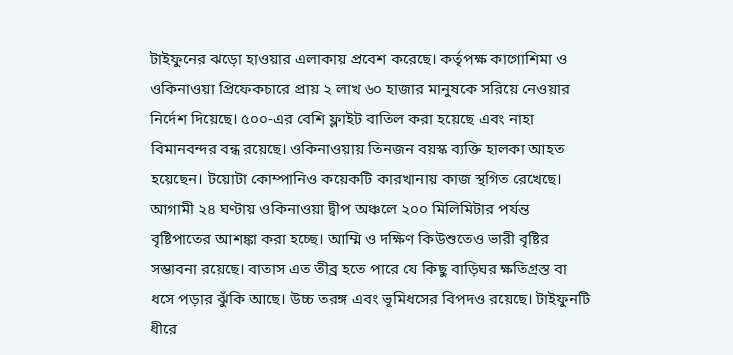টাইফুনের ঝড়ো হাওয়ার এলাকায় প্রবেশ করেছে। কর্তৃপক্ষ কাগোশিমা ও ওকিনাওয়া প্রিফেকচারে প্রায় ২ লাখ ৬০ হাজার মানুষকে সরিয়ে নেওয়ার নির্দেশ দিয়েছে। ৫০০-এর বেশি ফ্লাইট বাতিল করা হয়েছে এবং নাহা বিমানবন্দর বন্ধ রয়েছে। ওকিনাওয়ায় তিনজন বয়স্ক ব্যক্তি হালকা আহত হয়েছেন। টয়োটা কোম্পানিও কয়েকটি কারখানায় কাজ স্থগিত রেখেছে।
আগামী ২৪ ঘণ্টায় ওকিনাওয়া দ্বীপ অঞ্চলে ২০০ মিলিমিটার পর্যন্ত বৃষ্টিপাতের আশঙ্কা করা হচ্ছে। আম্মি ও দক্ষিণ কিউশুতেও ভারী বৃষ্টির সম্ভাবনা রয়েছে। বাতাস এত তীব্র হতে পারে যে কিছু বাড়িঘর ক্ষতিগ্রস্ত বা ধসে পড়ার ঝুঁকি আছে। উচ্চ তরঙ্গ এবং ভূমিধসের বিপদও রয়েছে। টাইফুনটি ধীরে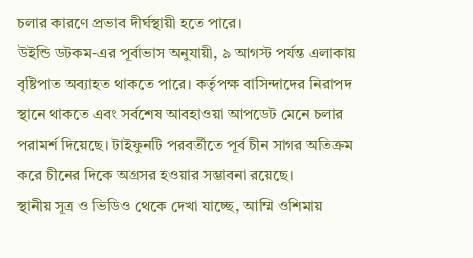চলার কারণে প্রভাব দীর্ঘস্থায়ী হতে পারে।
উইন্ডি ডটকম-এর পূর্বাভাস অনুযায়ী, ৯ আগস্ট পর্যন্ত এলাকায় বৃষ্টিপাত অব্যাহত থাকতে পারে। কর্তৃপক্ষ বাসিন্দাদের নিরাপদ স্থানে থাকতে এবং সর্বশেষ আবহাওয়া আপডেট মেনে চলার পরামর্শ দিয়েছে। টাইফুনটি পরবর্তীতে পূর্ব চীন সাগর অতিক্রম করে চীনের দিকে অগ্রসর হওয়ার সম্ভাবনা রয়েছে।
স্থানীয় সূত্র ও ভিডিও থেকে দেখা যাচ্ছে, আম্মি ওশিমায়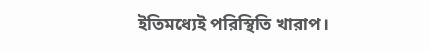ইতিমধ্যেই পরিস্থিতি খারাপ।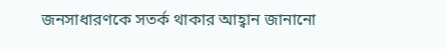জনসাধারণকে সতর্ক থাকার আহ্বান জানানো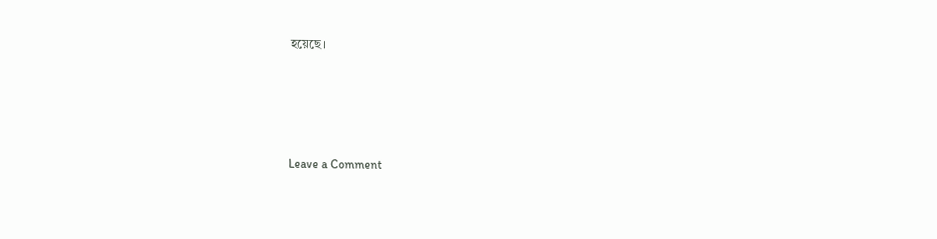হয়েছে।




Leave a Comment